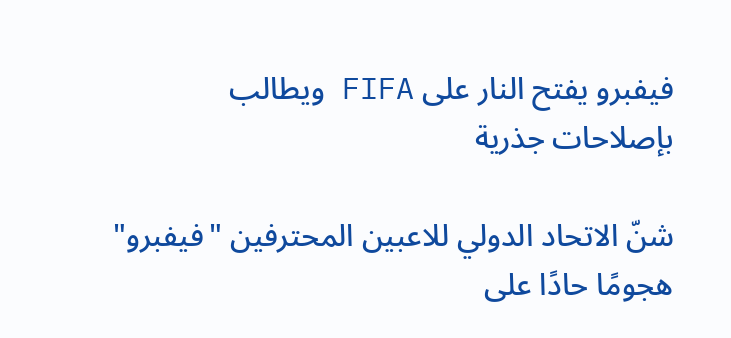فيفبرو يفتح النار على FIFA ويطالب بإصلاحات جذرية

شنّ الاتحاد الدولي للاعبين المحترفين "فيفبرو" هجومًا حادًا على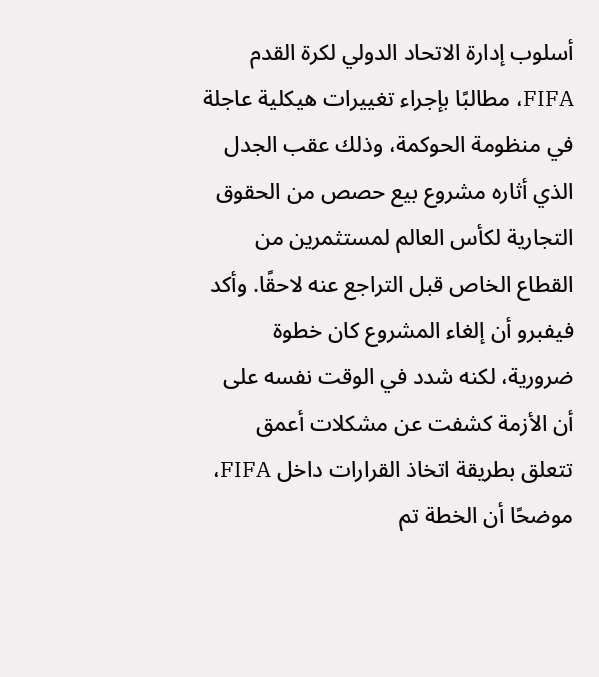أسلوب إدارة الاتحاد الدولي لكرة القدم FIFA، مطالبًا بإجراء تغييرات هيكلية عاجلة في منظومة الحوكمة، وذلك عقب الجدل الذي أثاره مشروع بيع حصص من الحقوق التجارية لكأس العالم لمستثمرين من القطاع الخاص قبل التراجع عنه لاحقًا. وأكد فيفبرو أن إلغاء المشروع كان خطوة ضرورية، لكنه شدد في الوقت نفسه على أن الأزمة كشفت عن مشكلات أعمق تتعلق بطريقة اتخاذ القرارات داخل FIFA، موضحًا أن الخطة تم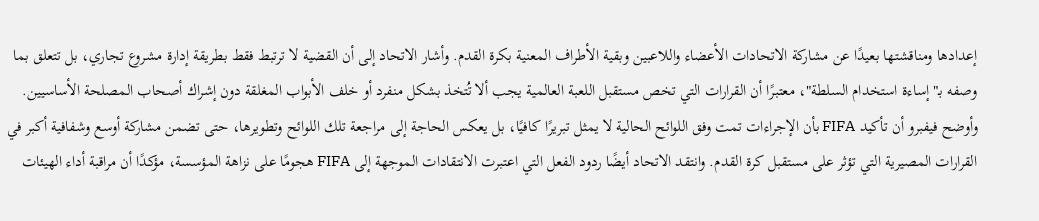إعدادها ومناقشتها بعيدًا عن مشاركة الاتحادات الأعضاء واللاعبين وبقية الأطراف المعنية بكرة القدم. وأشار الاتحاد إلى أن القضية لا ترتبط فقط بطريقة إدارة مشروع تجاري، بل تتعلق بما وصفه بـ"إساءة استخدام السلطة"، معتبرًا أن القرارات التي تخص مستقبل اللعبة العالمية يجب ألا تُتخذ بشكل منفرد أو خلف الأبواب المغلقة دون إشراك أصحاب المصلحة الأساسيين. وأوضح فيفبرو أن تأكيد FIFA بأن الإجراءات تمت وفق اللوائح الحالية لا يمثل تبريرًا كافيًا، بل يعكس الحاجة إلى مراجعة تلك اللوائح وتطويرها، حتى تضمن مشاركة أوسع وشفافية أكبر في القرارات المصيرية التي تؤثر على مستقبل كرة القدم. وانتقد الاتحاد أيضًا ردود الفعل التي اعتبرت الانتقادات الموجهة إلى FIFA هجومًا على نزاهة المؤسسة، مؤكدًا أن مراقبة أداء الهيئات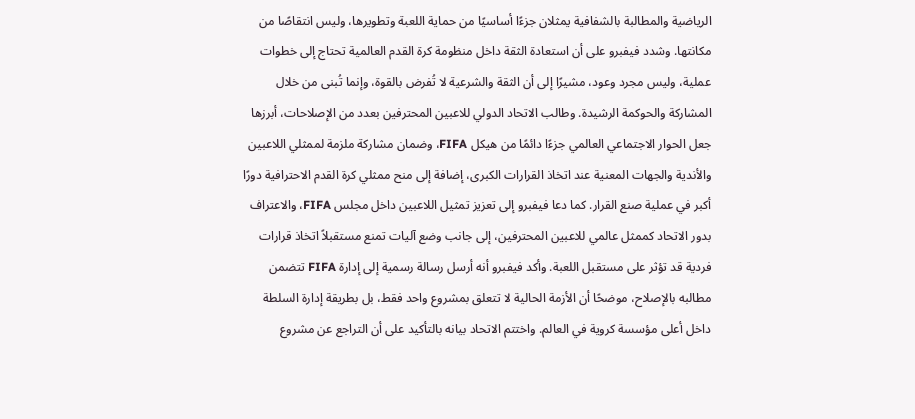الرياضية والمطالبة بالشفافية يمثلان جزءًا أساسيًا من حماية اللعبة وتطويرها، وليس انتقاصًا من مكانتها. وشدد فيفبرو على أن استعادة الثقة داخل منظومة كرة القدم العالمية تحتاج إلى خطوات عملية، وليس مجرد وعود، مشيرًا إلى أن الثقة والشرعية لا تُفرض بالقوة، وإنما تُبنى من خلال المشاركة والحوكمة الرشيدة. وطالب الاتحاد الدولي للاعبين المحترفين بعدد من الإصلاحات، أبرزها جعل الحوار الاجتماعي العالمي جزءًا دائمًا من هيكل FIFA، وضمان مشاركة ملزمة لممثلي اللاعبين والأندية والجهات المعنية عند اتخاذ القرارات الكبرى، إضافة إلى منح ممثلي كرة القدم الاحترافية دورًا أكبر في عملية صنع القرار. كما دعا فيفبرو إلى تعزيز تمثيل اللاعبين داخل مجلس FIFA، والاعتراف بدور الاتحاد كممثل عالمي للاعبين المحترفين، إلى جانب وضع آليات تمنع مستقبلاً اتخاذ قرارات فردية قد تؤثر على مستقبل اللعبة. وأكد فيفبرو أنه أرسل رسالة رسمية إلى إدارة FIFA تتضمن مطالبه بالإصلاح، موضحًا أن الأزمة الحالية لا تتعلق بمشروع واحد فقط، بل بطريقة إدارة السلطة داخل أعلى مؤسسة كروية في العالم. واختتم الاتحاد بيانه بالتأكيد على أن التراجع عن مشروع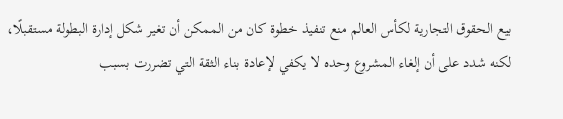بيع الحقوق التجارية لكأس العالم منع تنفيذ خطوة كان من الممكن أن تغير شكل إدارة البطولة مستقبلًا، لكنه شدد على أن إلغاء المشروع وحده لا يكفي لإعادة بناء الثقة التي تضررت بسبب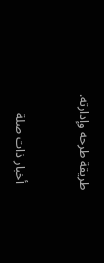طريقة طرحه وإدارته.


  أخبار ذات صلة